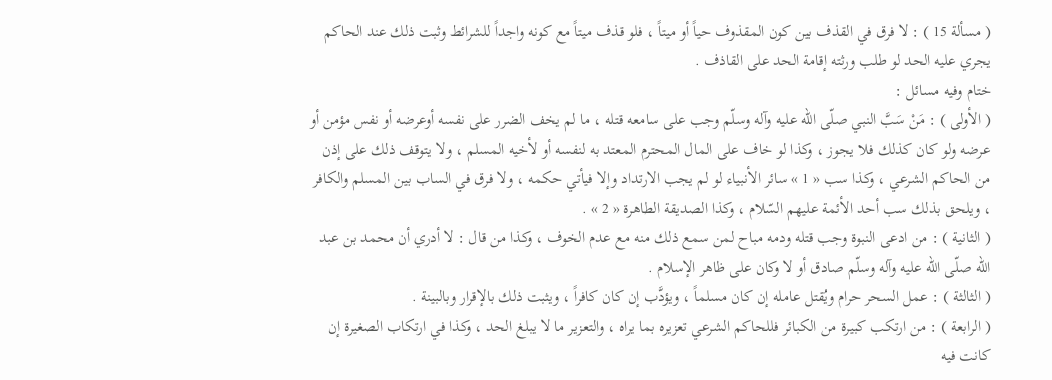( مسألة 15 ) : لا فرق في القذف بين كون المقذوف حياً أو ميتاً ، فلو قذف ميتاً مع كونه واجداً للشرائط وثبت ذلك عند الحاكم يجري عليه الحد لو طلب ورثته إقامة الحد على القاذف .
ختام وفيه مسائل :
( الأولى ) : مَنْ سَبَّ النبي صلّى اللّه عليه وآله وسلّم وجب على سامعه قتله ، ما لم يخف الضرر على نفسه أوعرضه أو نفس مؤمن أو عرضه ولو كان كذلك فلا يجوز ، وكذا لو خاف على المال المحترم المعتد به لنفسه أو لأخيه المسلم ، ولا يتوقف ذلك على إذن من الحاكم الشرعي ، وكذا سب « 1 » سائر الأنبياء لو لم يجب الارتداد وإلا فيأتي حكمه ، ولا فرق في الساب بين المسلم والكافر ، ويلحق بذلك سب أحد الأئمة عليهم السّلام ، وكذا الصديقة الطاهرة « 2 » .
( الثانية ) : من ادعى النبوة وجب قتله ودمه مباح لمن سمع ذلك منه مع عدم الخوف ، وكذا من قال : لا أدري أن محمد بن عبد الله صلّى اللّه عليه وآله وسلّم صادق أو لا وكان على ظاهر الإسلام .
( الثالثة ) : عمل السحر حرام ويُقتل عامله إن كان مسلماً ، ويؤدَّب إن كان كافراً ، ويثبت ذلك بالإقرار وبالبينة .
( الرابعة ) : من ارتكب كبيرة من الكبائر فللحاكم الشرعي تعزيره بما يراه ، والتعزير ما لا يبلغ الحد ، وكذا في ارتكاب الصغيرة إن كانت فيه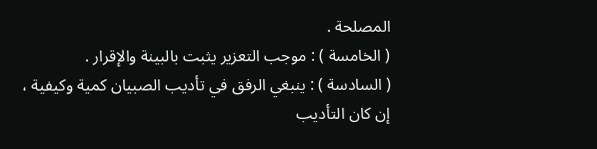المصلحة .
( الخامسة ) : موجب التعزير يثبت بالبينة والإقرار .
( السادسة ) : ينبغي الرفق في تأديب الصبيان كمية وكيفية ، إن كان التأديب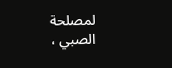لمصلحة الصبي ،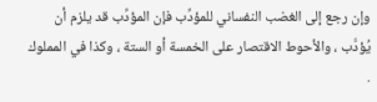وإن رجع إلى الغضب النفساني للمؤدِّب فإن المؤدِّب قد يلزم أن يُؤدَّب ، والأحوط الاقتصار على الخمسة أو الستة ، وكذا في المملوك .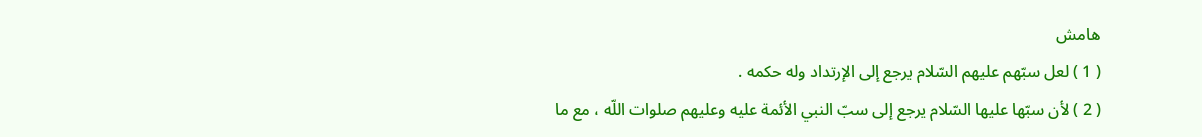هامش
( 1 ) لعل سبّهم عليهم السّلام يرجع إلى الإرتداد وله حكمه .
( 2 ) لأن سبّها عليها السّلام يرجع إلى سبّ النبي الأئمة عليه وعليهم صلوات اللّه ، مع ما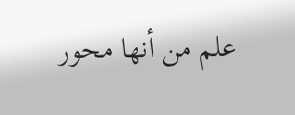علم من أنها محور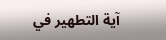آية التطهير في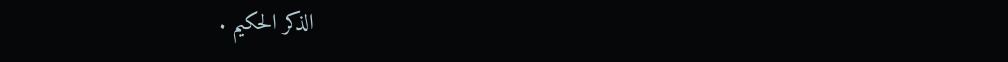الذكر الحكيم .